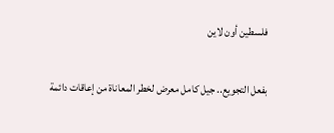فلسطين أون لاين

بفعل التجويع.. جيل كامل معرض لخطر المعاناة من إعاقات دائمة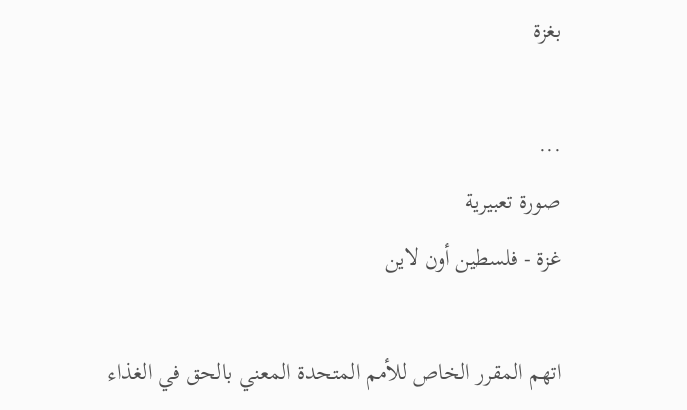بغزة

...
صورة تعبيرية
غزة - فلسطين أون لاين

اتهم المقرر الخاص للأمم المتحدة المعني بالحق في الغذاء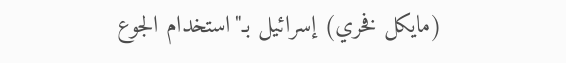(مايكل فخري) إسرائيل بـ"استخدام الجوع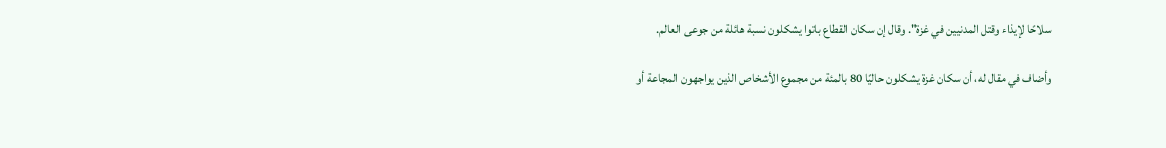سلاحًا لإيذاء وقتل المدنيين في غزة". وقال إن سكان القطاع باتوا يشكلون نسبة هائلة من جوعى العالم.

وأضاف في مقال له، أن سكان غزة يشكلون حاليًا 80 بالمئة من مجموع الأشخاص الذين يواجهون المجاعة أو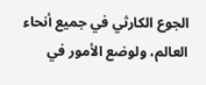الجوع الكارثي في جميع أنحاء العالم، ولوضع الأمور في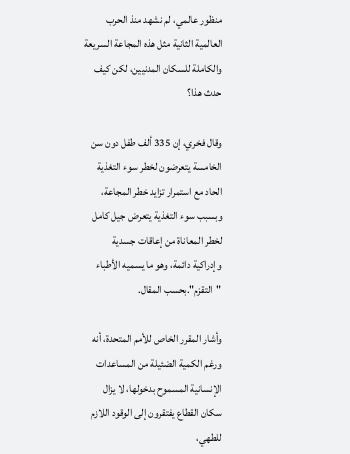منظور عالمي، لم نشهد منذ الحرب العالمية الثانية مثل هذه المجاعة السريعة والكاملة للسكان المدنيين، لكن كيف حدث هذا؟

وقال فخري، إن 335 ألف طفل دون سن الخامسة يتعرضون لخطر سوء التغذية الحاد مع استمرار تزايد خطر المجاعة، وبسبب سوء التغذية يتعرض جيل كامل لخطر المعاناة من إعاقات جسدية وإدراكية دائمة، وهو ما يسميه الأطباء "التقزم".بحسب المقال.

وأشار المقرر الخاص للأمم المتحدة، أنه ورغم الكمية الضئيلة من المساعدات الإنسانية المسموح بدخولها، لا يزال سكان القطاع يفتقرون إلى الوقود اللازم للطهي،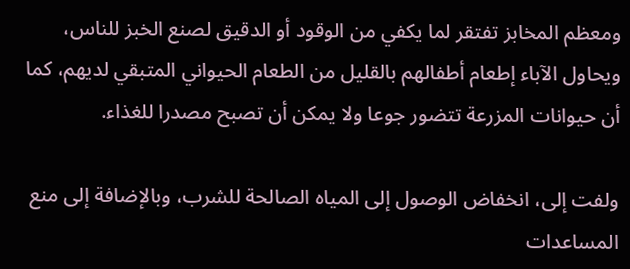ومعظم المخابز تفتقر لما يكفي من الوقود أو الدقيق لصنع الخبز للناس، ويحاول الآباء إطعام أطفالهم بالقليل من الطعام الحيواني المتبقي لديهم، كما أن حيوانات المزرعة تتضور جوعا ولا يمكن أن تصبح مصدرا للغذاء.

ولفت إلى، انخفاض الوصول إلى المياه الصالحة للشرب، وبالإضافة إلى منع المساعدات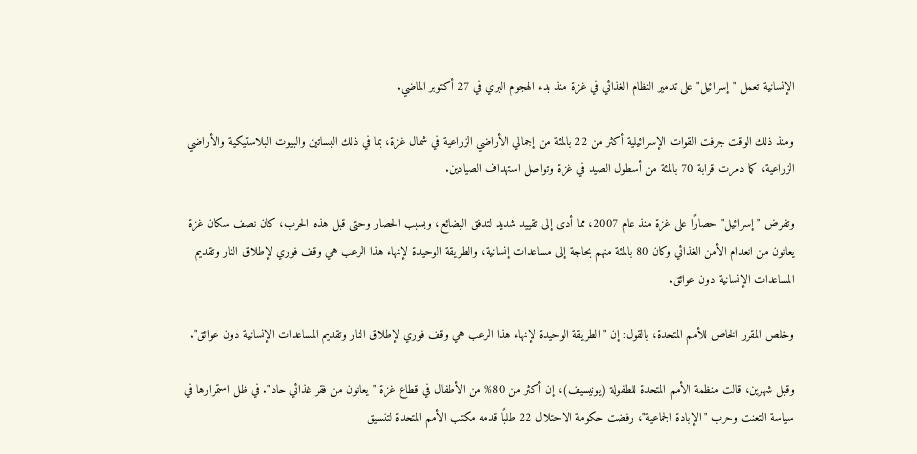الإنسانية تعمل "إسرائيل" على تدمير النظام الغذائي في غزة منذ بدء الهجوم البري في 27 أكتوبر الماضي.

ومنذ ذلك الوقت جرفت القوات الإسرائيلية أكثر من 22 بالمئة من إجمالي الأراضي الزراعية في شمال غزة، بما في ذلك البساتين والبيوت البلاستيكية والأراضي الزراعية، كما دمرت قرابة 70 بالمئة من أسطول الصيد في غزة وتواصل استهداف الصيادين.

وتفرض "إسرائيل" حصارًا على غزة منذ عام 2007، مما أدى إلى تقييد شديد لتدفق البضائع، وبسبب الحصار وحتى قبل هذه الحرب، كان نصف سكان غزة يعانون من انعدام الأمن الغذائي وكان 80 بالمئة منهم بحاجة إلى مساعدات إنسانية، والطريقة الوحيدة لإنهاء هذا الرعب هي وقف فوري لإطلاق النار وتقديم المساعدات الإنسانية دون عوائق.

وخلص المقرر الخاص للأمم المتحدة، بالقول: إن "الطريقة الوحيدة لإنهاء هذا الرعب هي وقف فوري لإطلاق النار وتقديم المساعدات الإنسانية دون عوائق".

وقبل شهرين، قالت منظمة الأمم المتحدة للطفولة (يونيسيف)، إن أكثر من 80% من الأطفال في قطاع غزة "يعانون من فقر غذائي حاد". في ظل استمرارها في سياسة التعنت وحرب "الإبادة الجماعية"، رفضت حكومة الاحتلال 22 طلبًا قدمه مكتب الأمم المتحدة لتنسيق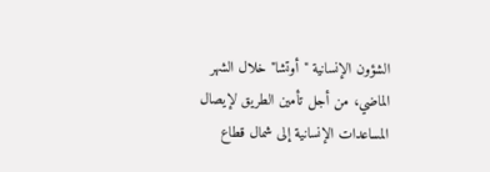الشؤون الإنسانية "أوتشا" خلال الشهر الماضي، من أجل تأمين الطريق لإيصال المساعدات الإنسانية إلى شمال قطاع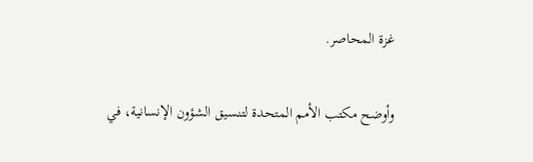غزة المحاصر.

وأوضح مكتب الأمم المتحدة لتنسيق الشؤون الإنسانية، في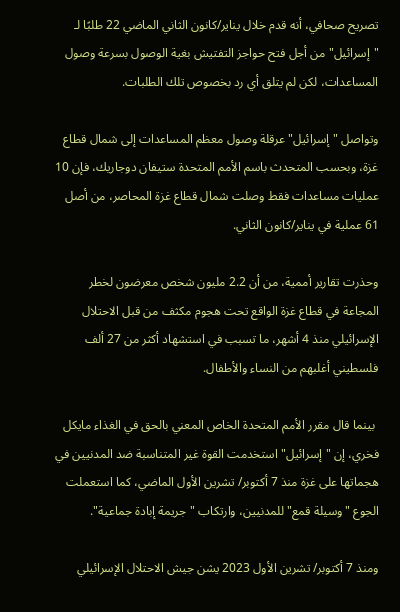تصريح صحافي، أنه قدم خلال يناير/كانون الثاني الماضي 22 طلبًا لـ "إسرائيل" من أجل فتح حواجز التفتيش بغية الوصول بسرعة وصول المساعدات، لكن لم يتلق أي رد بخصوص تلك الطلبات.

وتواصل "إسرائيل"عرقلة وصول معظم المساعدات إلى شمال قطاع غزة، وبحسب المتحدث باسم الأمم المتحدة ستيفان دوجاريك، فإن 10 عمليات مساعدات فقط وصلت شمال قطاع غزة المحاصر، من أصل 61 عملية في يناير/كانون الثاني.

وحذرت تقارير أممية، من أن 2.2 مليون شخص معرضون لخطر المجاعة في قطاع غزة الواقع تحت هجوم مكثف من قبل الاحتلال الإسرائيلي منذ 4 أشهر، ما تسبب في استشهاد أكثر من 27 ألف فلسطيني أغلبهم من النساء والأطفال.

 بينما قال مقرر الأمم المتحدة الخاص المعني بالحق في الغذاء مايكل فخري، إن "إسرائيل" استخدمت القوة غير المتناسبة ضد المدنيين في هجماتها على غزة منذ 7 أكتوبر/ تشرين الأول الماضي، كما استعملت الجوع "وسيلة قمع" للمدنيين، وارتكاب "جريمة إبادة جماعية".

ومنذ 7 أكتوبر/ تشرين الأول 2023 يشن جيش الاحتلال الإسرائيلي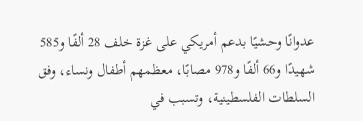عدوانًا وحشيًا بدعم أمريكي على غزة خلف 28 ألفًا و585 شهيدًا و66 ألفًا و978 مصابًا، معظمهم أطفال ونساء، وفق السلطات الفلسطينية، وتسبب في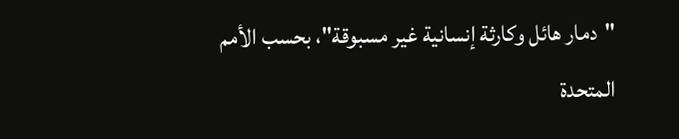"دمار هائل وكارثة إنسانية غير مسبوقة"، بحسب الأمم المتحدة